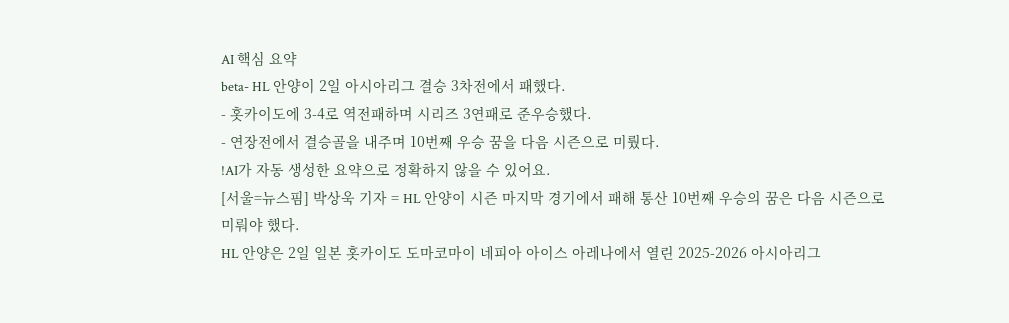AI 핵심 요약
beta- HL 안양이 2일 아시아리그 결승 3차전에서 패했다.
- 홋카이도에 3-4로 역전패하며 시리즈 3연패로 준우승했다.
- 연장전에서 결승골을 내주며 10번째 우승 꿈을 다음 시즌으로 미뤘다.
!AI가 자동 생성한 요약으로 정확하지 않을 수 있어요.
[서울=뉴스핌] 박상욱 기자 = HL 안양이 시즌 마지막 경기에서 패해 통산 10번째 우승의 꿈은 다음 시즌으로 미뤄야 했다.
HL 안양은 2일 일본 홋카이도 도마코마이 네피아 아이스 아레나에서 열린 2025-2026 아시아리그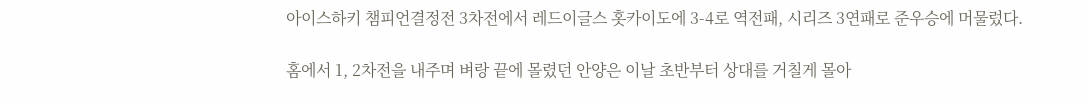아이스하키 챔피언결정전 3차전에서 레드이글스 홋카이도에 3-4로 역전패, 시리즈 3연패로 준우승에 머물렀다.

홈에서 1, 2차전을 내주며 벼랑 끝에 몰렸던 안양은 이날 초반부터 상대를 거칠게 몰아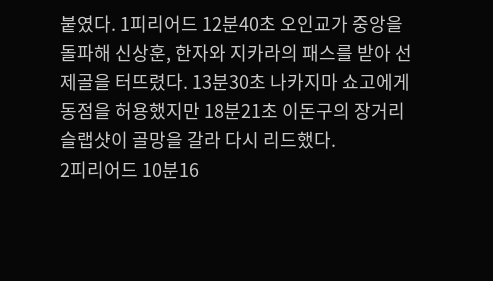붙였다. 1피리어드 12분40초 오인교가 중앙을 돌파해 신상훈, 한자와 지카라의 패스를 받아 선제골을 터뜨렸다. 13분30초 나카지마 쇼고에게 동점을 허용했지만 18분21초 이돈구의 장거리 슬랩샷이 골망을 갈라 다시 리드했다.
2피리어드 10분16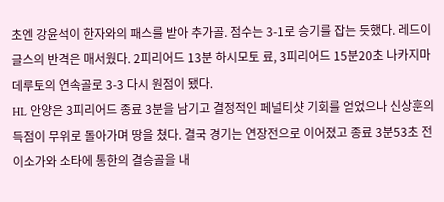초엔 강윤석이 한자와의 패스를 받아 추가골. 점수는 3-1로 승기를 잡는 듯했다. 레드이글스의 반격은 매서웠다. 2피리어드 13분 하시모토 료, 3피리어드 15분20초 나카지마 데루토의 연속골로 3-3 다시 원점이 됐다.
HL 안양은 3피리어드 종료 3분을 남기고 결정적인 페널티샷 기회를 얻었으나 신상훈의 득점이 무위로 돌아가며 땅을 쳤다. 결국 경기는 연장전으로 이어졌고 종료 3분53초 전 이소가와 소타에 통한의 결승골을 내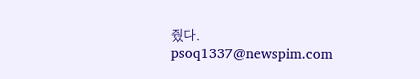줬다.
psoq1337@newspim.com